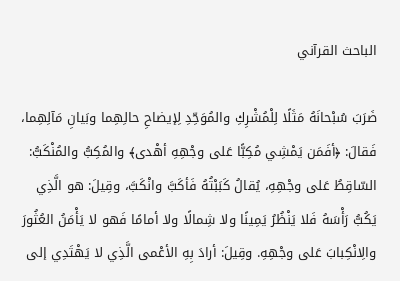الباحث القرآني

ضَرَبَ سُبْحانَهُ مَثَلًا لِلْمُشْرِكِ والمُوَحِّدِ لِإيضاحِ حالِهِما وبَيانِ مَآلِهِما، فَقالَ: ﴿أفَمَن يَمْشِي مُكِبًّا عَلى وجْهِهِ أهْدى﴾ والمُكِبُّ والمُنْكَبُّ: السّاقِطُ عَلى وجْهِهِ، يُقالُ كَبَبْتُهُ فَأكَبَّ وانْكَبَّ، وقِيلَ: هو الَّذِي يَكُبُّ رَأْسَهُ فَلا يَنْظُرُ يَمِينًا ولا شِمالًا ولا أمامًا فَهو لا يَأْمَنُ العُثُورَ والِانْكِبابَ عَلى وجْهِهِ. وقِيلَ: أرادَ بِهِ الأعْمى الَّذِي لا يَهْتَدِي إلى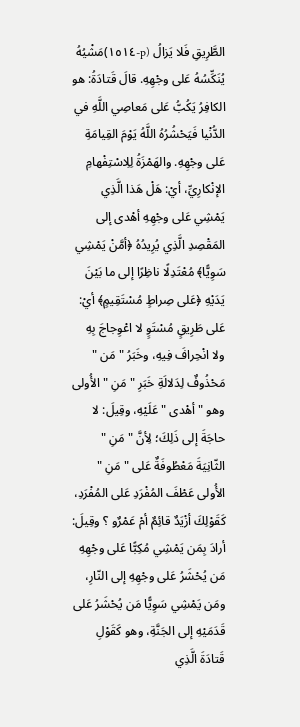الطَّرِيقِ فَلا يَزالُ (p-١٥١٤)مَشْيُهُ يُنَكِّسُهُ عَلى وجْهِهِ. قالَ قَتادَةُ: هو الكافِرُ يَكُبُّ عَلى مَعاصِي اللَّهِ في الدُّنْيا فَيَحْشُرُهُ اللَّهُ يَوْمَ القِيامَةِ عَلى وجْهِهِ. والهَمْزَةُ لِلِاسْتِفْهامِ الإنْكارِيِّ، أيْ: هَلْ هَذا الَّذِي يَمْشِي عَلى وجْهِهِ أهْدى إلى المَقْصِدِ الَّذِي يُرِيدُهُ ﴿أمَّنْ يَمْشِي سَوِيًّا﴾ مُعْتَدِلًا ناظِرًا إلى ما بَيْنَ يَدَيْهِ ﴿عَلى صِراطٍ مُسْتَقِيمٍ﴾ أيْ: عَلى طَرِيقٍ مُسْتَوٍ لا اعْوِجاجَ بِهِ ولا انْحِرافَ فِيهِ، وخَبَرُ " مَن " مَحْذُوفٌ لِدَلالَةِ خَبَرِ " مَنِ " الأُولى وهو " أهْدى " عَلَيْهِ، وقِيلَ: لا حاجَةَ إلى ذَلِكَ؛ لِأنَّ " مَنِ " الثّانِيَةَ مَعْطُوفَةٌ عَلى " مَنِ " الأُولى عَطْفَ المُفْرَدِ عَلى المُفْرَدِ، كَقَوْلِكَ أزْيَدٌ قائِمٌ أمْ عَمْرٌو ؟ وقِيلَ: أرادَ بِمَن يَمْشِي مُكِبًّا عَلى وجْهِهِ مَن يُحْشَرُ عَلى وجْهِهِ إلى النّارِ، ومَن يَمْشِي سَوِيًّا مَن يُحْشَرُ عَلى قَدَمَيْهِ إلى الجَنَّةِ، وهو كَقَوْلِ قَتادَةَ الَّذِي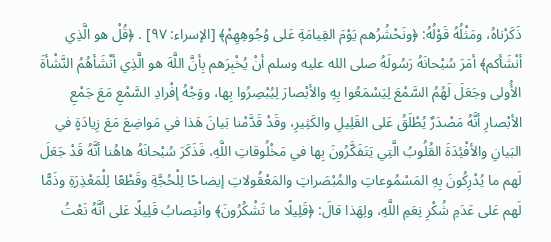ذَكَرْناهُ، ومَثْلُهُ قَوْلُهُ: ﴿ونَحْشُرُهم يَوْمَ القِيامَةِ عَلى وُجُوهِهِمْ﴾ [الإسراء: ٩٧] . ﴿قُلْ هو الَّذِي أنْشَأكم﴾ أمَرَ سُبْحانَهُ رَسُولَهُ صلى الله عليه وسلم أنْ يُخْبِرَهم بِأنَّ اللَّهَ هو الَّذِي أنْشَأهُمُ النَّشْأةَ الأُولى وجَعَلَ لَهُمُ السَّمْعَ لِيَسْمَعُوا بِهِ والأبْصارَ لِيُبْصِرُوا بِها، ووَجْهُ إفْرادِ السَّمْعِ مَعَ جَمْعِ الأبْصارِ أنَّهُ مَصْدَرٌ يُطْلَقُ عَلى القَلِيلِ والكَثِيرِ، وقَدْ قَدَّمْنا بَيانَ هَذا في مَواضِعَ مَعَ زِيادَةٍ في البَيانِ والأفْئِدَةَ القُلُوبُ الَّتِي يَتَفَكَّرُونَ بِها في مَخْلُوقاتِ اللَّهِ، فَذَكَرَ سُبْحانَهُ هاهُنا أنَّهُ قَدْ جَعَلَ لَهم ما يُدْرِكُونَ بِهِ المَسْمُوعاتِ والمُبْصَراتِ والمَعْقُولاتِ إيضاحًا لِلْحُجَّةِ وقَطْعًا لِلْمَعْذِرَةِ وذَمًّا لَهم عَلى عَدَمِ شُكْرِ نِعَمِ اللَّهِ، ولِهَذا قالَ: ﴿قَلِيلًا ما تَشْكُرُونَ﴾ وانْتِصابُ قَلِيلًا عَلى أنَّهُ نَعْتُ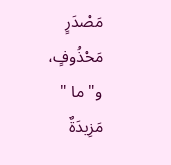مَصْدَرٍ مَحْذُوفٍ، و" ما " مَزِيدَةٌ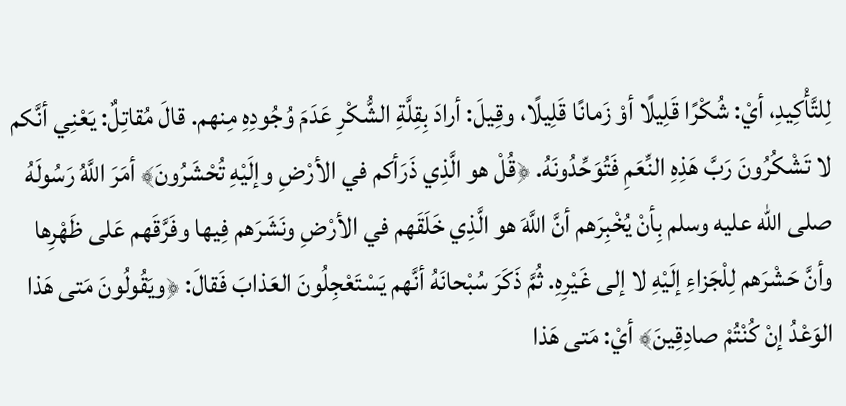لِلتَّأْكِيدِ، أيْ: شُكْرًا قَلِيلًا أوْ زَمانًا قَلِيلًا، وقِيلَ: أرادَ بِقِلَّةِ الشُّكْرِ عَدَمَ وُجُودِهِ مِنهم. قالَ مُقاتِلٌ: يَعْنِي أنَّكم لا تَشْكُرُونَ رَبَّ هَذِهِ النِّعَمِ فَتُوَحِّدُونَهُ. ﴿قُلْ هو الَّذِي ذَرَأكم في الأرْضِ وإلَيْهِ تُحْشَرُونَ﴾ أمَرَ اللَّهُ رَسُولَهُ صلى الله عليه وسلم بِأنْ يُخْبِرَهم أنَّ اللَّهَ هو الَّذِي خَلَقَهم في الأرْضِ ونَشَرَهم فِيها وفَرَّقَهم عَلى ظَهْرِها وأنَّ حَشْرَهم لِلْجَزاءِ إلَيْهِ لا إلى غَيْرِهِ. ثُمَّ ذَكَرَ سُبْحانَهُ أنَّهم يَسْتَعْجِلُونَ العَذابَ فَقالَ: ﴿ويَقُولُونَ مَتى هَذا الوَعْدُ إنْ كُنْتُمْ صادِقِينَ﴾ أيْ: مَتى هَذا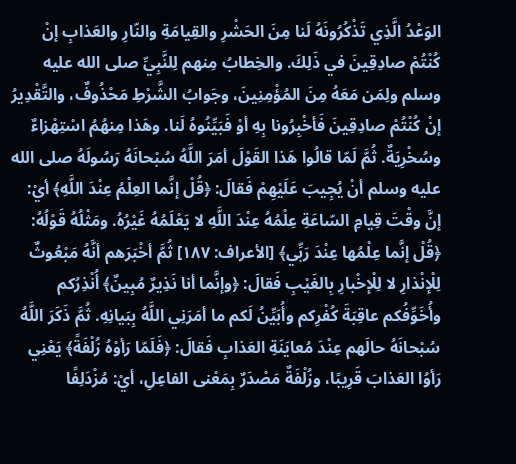الوَعْدُ الَّذِي تَذْكُرُونَهُ لَنا مِنَ الحَشْرِ والقِيامَةِ والنّارِ والعَذابِ إنْ كُنْتُمْ صادِقِينَ في ذَلِكَ. والخِطابُ مِنهم لِلنَّبِيِّ صلى الله عليه وسلم ولِمَن مَعَهُ مِنَ المُؤْمِنِينَ، وجَوابُ الشَّرْطِ مَحْذُوفٌ، والتَّقْدِيرُ إنْ كُنْتُمْ صادِقِينَ فَأخْبِرُونا بِهِ أوْ فَبَيِّنُوهُ لَنا. وهَذا مِنهُمُ اسْتِهْزاءٌ وسُخْرِيَةٌ. ثُمَّ لَمّا قالُوا هَذا القَوْلَ أمَرَ اللَّهُ سُبْحانَهُ رَسُولَهُ صلى الله عليه وسلم أنْ يُجِيبَ عَلَيْهِمْ فَقالَ: ﴿قُلْ إنَّما العِلْمُ عِنْدَ اللَّهِ﴾ أيْ: إنَّ وقْتَ قِيامِ السّاعَةِ عِلْمُهُ عِنْدَ اللَّهِ لا يَعْلَمُهُ غَيْرُهُ. ومَثْلُهُ قَوْلُهُ: ﴿قُلْ إنَّما عِلْمُها عِنْدَ رَبِّي﴾ [الأعراف: ١٨٧] ثُمَّ أخْبَرَهم أنَّهُ مَبْعُوثٌ لِلْإنْذارِ لا لِلْإخْبارِ بِالغَيْبِ فَقالَ: ﴿وإنَّما أنا نَذِيرٌ مُبِينٌ﴾ أُنْذِرُكم وأُخَوِّفُكم عاقِبَةَ كُفْرِكم وأُبَيِّنُ لَكم ما أمَرَنِي اللَّهُ بِبَيانِهِ. ثُمَّ ذَكَرَ اللَّهُ سُبْحانَهُ حالَهم عِنْدَ مُعايَنَةِ العَذابِ فَقالَ: ﴿فَلَمّا رَأوْهُ زُلْفَةً﴾ يَعْنِي رَأوُا العَذابَ قَرِيبًا، وزُلْفَةٌ مَصْدَرٌ بِمَعْنى الفاعِلِ، أيْ: مُزْدَلِفًا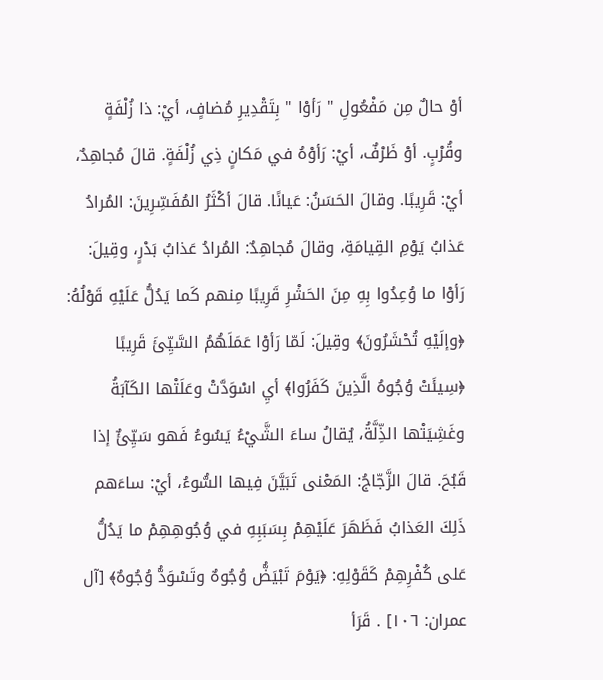أوْ حالٌ مِن مَفْعُولِ " رَأوْا " بِتَقْدِيرِ مُضافٍ، أيْ: ذا زُلْفَةٍ وقُرْبٍ. أوْ ظَرْفٌ، أيْ: رَأوْهُ في مَكانٍ ذِي زُلْفَةٍ. قالَ مُجاهِدٌ، أيْ: قَرِيبًا. وقالَ الحَسَنُ: عَيانًا. قالَ أكْثَرُ المُفَسِّرِينَ: المُرادُ عَذابُ يَوْمِ القِيامَةِ، وقالَ مُجاهِدٌ: المُرادُ عَذابُ بَدْرٍ، وقِيلَ: رَأوْا ما وُعِدُوا بِهِ مِنَ الحَشْرِ قَرِيبًا مِنهم كَما يَدُلُّ عَلَيْهِ قَوْلُهُ: ﴿وإلَيْهِ تُحْشَرُونَ﴾ وقِيلَ: لَمّا رَأوْا عَمَلَهُمُ السَّيِّئَ قَرِيبًا ﴿سِيئَتْ وُجُوهُ الَّذِينَ كَفَرُوا﴾ أيِ اسْوَدَّتْ وعَلَتْها الكَآبَةُ وغَشِيَتْها الذِّلَّةُ، يُقالُ ساءَ الشَّيْءُ يَسُوءُ فَهو سَيِّئٌ إذا قَبُحَ. قالَ الزَّجّاجُ: المَعْنى تَبَيَّنَ فِيها السُّوءُ، أيْ: ساءَهم ذَلِكَ العَذابُ فَظَهَرَ عَلَيْهِمْ بِسَبَبِهِ في وُجُوهِهِمْ ما يَدُلُّ عَلى كُفْرِهِمْ كَقَوْلِهِ: ﴿يَوْمَ تَبْيَضُّ وُجُوهٌ وتَسْوَدُّ وُجُوهٌ﴾ [آل عمران: ١٠٦] . قَرَأ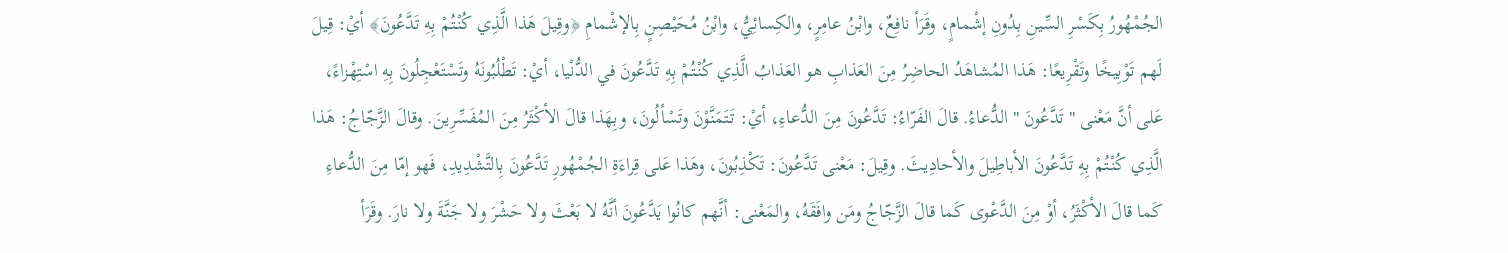الجُمْهُورُ بِكَسْرِ السِّينِ بِدُونِ إشْمامٍ، وقَرَأ نافِعٌ، وابْنُ عامِرٍ، والكِسائِيُّ، وابْنُ مُحَيْصِنٍ بِالإشْمامِ ﴿وقِيلَ هَذا الَّذِي كُنْتُمْ بِهِ تَدَّعُونَ﴾ أيْ: قِيلَ لَهم تَوْبِيخًا وتَقْرِيعًا: هَذا المُشاهَدُ الحاضِرُ مِنَ العَذابِ هو العَذابُ الَّذِي كُنْتُمْ بِهِ تَدَّعُونَ في الدُّنْيا، أيْ: تَطْلُبُونَهُ وتَسْتَعْجِلُونَ بِهِ اسْتِهْزاءً، عَلى أنَّ مَعْنى " تَدَّعُونَ " الدُّعاءُ. قالَ الفَرّاءُ: تَدَّعُونَ مِنَ الدُّعاءِ، أيْ: تَتَمَنَّوْنَ وتَسْألُونَ، وبِهَذا قالَ الأكْثَرُ مِنَ المُفَسِّرِينَ. وقالَ الزَّجّاجُ: هَذا الَّذِي كُنْتُمْ بِهِ تَدَّعُونَ الأباطِيلَ والأحادِيثَ. وقِيلَ: مَعْنى تَدَّعُونَ: تَكْذِبُونَ، وهَذا عَلى قِراءَةِ الجُمْهُورِ تَدَّعُونَ بِالتَّشْدِيدِ، فَهو إمّا مِنَ الدُّعاءِ كَما قالَ الأكْثَرُ، أوْ مِنَ الدَّعْوى كَما قالَ الزَّجّاجُ ومَن وافَقَهُ، والمَعْنى: أنَّهم كانُوا يَدَّعُونَ أنَّهُ لا بَعْثَ ولا حَشْرَ ولا جَنَّةَ ولا نارَ. وقَرَأ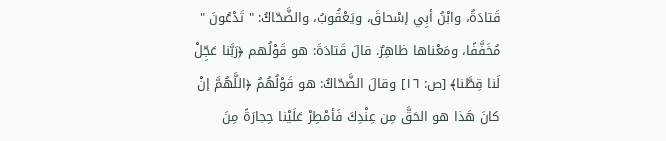قَتادَةُ، وابْنُ أبِي إسْحاقَ، ويَعْقُوبُ، والضَّحّاكُ: " تَدْعُونَ " مُخَفَّفًا، ومَعْناها ظاهِرٌ. قالَ قَتادَةَ: هو قَوْلُهم ﴿رَبَّنا عَجِّلْ لَنا قِطَّنا﴾ [ص: ١٦] وقالَ الضَّحّاكُ: هو قَوْلُهُمُ ﴿اللَّهُمَّ إنْ كانَ هَذا هو الحَقَّ مِن عِنْدِكَ فَأمْطِرْ عَلَيْنا حِجارَةً مِنَ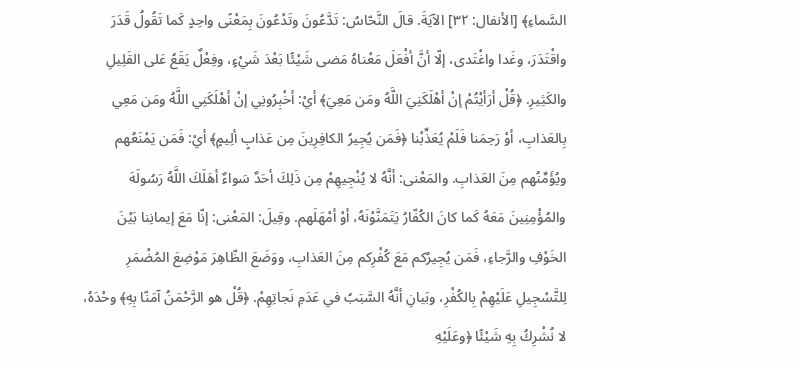السَّماءِ﴾ [الأنفال: ٣٢] الآيَةَ. قالَ النَّحّاسُ: تَدَّعُونَ وتَدْعُونَ بِمَعْنًى واحِدٍ كَما تَقُولُ قَدَرَ واقْتَدَرَ، وغَدا واغْتَدى، إلّا أنَّ أفْعَلَ مَعْناهُ مَضى شَيْئًا بَعْدَ شَيْءٍ، وفِعْلٌ يَقَعُ عَلى القَلِيلِ والكَثِيرِ. ﴿قُلْ أرَأيْتُمْ إنْ أهْلَكَنِيَ اللَّهُ ومَن مَعِيَ﴾ أيْ: أخْبِرُونِي إنْ أهْلَكَنِي اللَّهُ ومَن مَعِي بِالعَذابِ، أوْ رَحِمَنا فَلَمْ يُعَذِّبْنا ﴿فَمَن يُجِيرُ الكافِرِينَ مِن عَذابٍ ألِيمٍ﴾ أيْ: فَمَن يَمْنَعُهم ويُؤَمِّنُهم مِنَ العَذابِ. والمَعْنى: أنَّهُ لا يُنْجِيهِمْ مِن ذَلِكَ أحَدٌ سَواءٌ أهَلَكَ اللَّهُ رَسُولَهَ والمُؤْمِنِينَ مَعَهُ كَما كانَ الكُفّارُ يَتَمَنَّوْنَهُ، أوْ أمْهَلَهم. وقِيلَ: المَعْنى: إنّا مَعَ إيمانِنا بَيْنَ الخَوْفِ والرَّجاءِ، فَمَن يُجِيرُكم مَعَ كُفْرِكم مِنَ العَذابِ، ووَضَعَ الظّاهِرَ مَوْضِعَ المُضْمَرِ لِلتَّسْجِيلِ عَلَيْهِمْ بِالكُفْرِ، وبَيانِ أنَّهُ السَّبَبُ في عَدَمِ نَجاتِهِمْ. ﴿قُلْ هو الرَّحْمَنُ آمَنّا بِهِ﴾ وحْدَهُ، لا نُشْرِكُ بِهِ شَيْئًا ﴿وعَلَيْهِ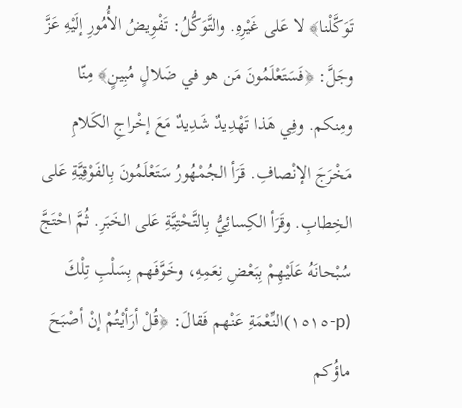تَوَكَّلْنا﴾ لا عَلى غَيْرِهِ. والتَّوَكُّلُ: تَفْوِيضُ الأُمُورِ إلَيْهِ عَزَّ وجَلَّ: ﴿فَسَتَعْلَمُونَ مَن هو في ضَلالٍ مُبِينٍ﴾ مِنّا ومِنكم. وفِي هَذا تَهْدِيدٌ شَدِيدٌ مَعَ إخْراجِ الكَلامِ مَخْرَجَ الإنْصافِ. قَرَأ الجُمْهُورُ سَتَعْلَمُونَ بِالفَوْقِيَّةِ عَلى الخِطابِ. وقَرَأ الكِسائِيُّ بِالتَّحْتِيَّةِ عَلى الخَبَرِ. ثُمَّ احْتَجَّ سُبْحانَهُ عَلَيْهِمْ بِبَعْضِ نِعَمِهِ، وخَوَّفَهم بِسَلْبِ تِلْكَ (p-١٥١٥)النِّعْمَةِ عَنْهم فَقالَ: ﴿قُلْ أرَأيْتُمْ إنْ أصْبَحَ ماؤُكم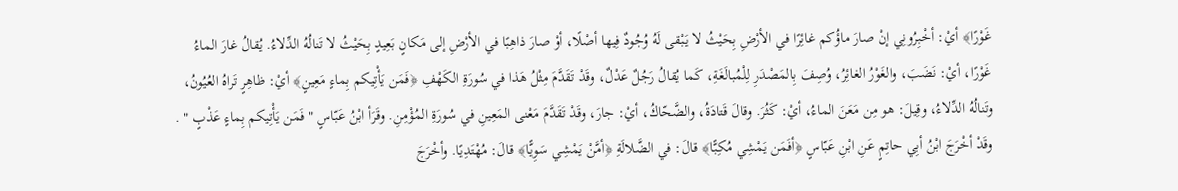غَوْرًا﴾ أيْ: أخْبِرُونِي إنْ صارَ ماؤُكم غائِرًا في الأرْضِ بِحَيْثُ لا يَبْقى لَهُ وُجُودٌ فِيها أصْلًا، أوْ صارَ ذاهِبًا في الأرْضِ إلى مَكانٍ بَعِيدٍ بِحَيْثُ لا تَنالُهُ الدِّلاءُ. يُقالُ غارَ الماءُ غَوْرًا، أيْ: نَضَبَ، والغَوْرُ الغائِرُ، وُصِفَ بِالمَصْدَرِ لِلْمُبالَغَةِ، كَما يُقالُ رَجُلٌ عَدْلٌ، وقَدْ تَقَدَّمَ مِثْلُ هَذا في سُورَةِ الكَهْفِ ﴿فَمَن يَأْتِيكم بِماءٍ مَعِينٍ﴾ أيْ: ظاهِرٍ تَراهُ العُيُونُ، وتَنالُهُ الدِّلاءُ، وقِيلَ: هو مِن مَعَنَ الماءُ، أيْ: كَثُرَ. وقالَ قَتادَةُ، والضَّحّاكُ، أيْ: جارَ، وقَدْ تَقَدَّمَ مَعْنى المَعِينِ في سُورَةِ المُؤْمِنِ. وقَرَأ ابْنُ عَبّاسٍ " فَمَن يَأْتِيكم بِماءٍ عَذْبٍ " . وقَدْ أخْرَجَ ابْنُ أبِي حاتِمٍ عَنِ ابْنِ عَبّاسٍ ﴿أفَمَن يَمْشِي مُكِبًّا﴾ قالَ: في الضَّلالَةِ ﴿أمَّنْ يَمْشِي سَوِيًّا﴾ قالَ: مُهْتَدِيًا. وأخْرَجَ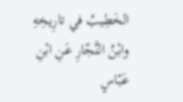الخَطِيبُ في تارِيخِهِ وابْنُ النَّجّارِ عَنِ ابْنِ عَبّاسٍ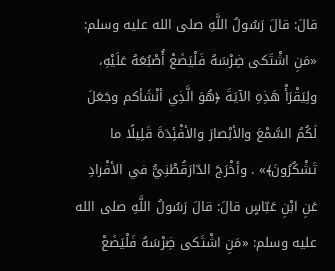قالَ: قالَ رَسُولُ اللَّهِ صلى الله عليه وسلم: «مَنِ اشْتَكى ضِرْسَهُ فَلْيَضَعْ أُصْبُعَهُ عَلَيْهِ، ولِيَقْرَأْ هَذِهِ الآيَةَ ﴿هُوَ الَّذِي أنْشَأكم وجَعَلَ لَكُمُ السَّمْعَ والأبْصارَ والأفْئِدَةَ قَلِيلًا ما تَشْكُرُونَ﴾» . وأخْرَجَ الدّارَقُطْنِيُّ في الأفْرادِ عَنِ ابْنِ عَبّاسٍ قالَ: قالَ رَسُولُ اللَّهِ صلى الله عليه وسلم: «مَنِ اشْتَكى ضِرْسَهُ فَلْيَضَعْ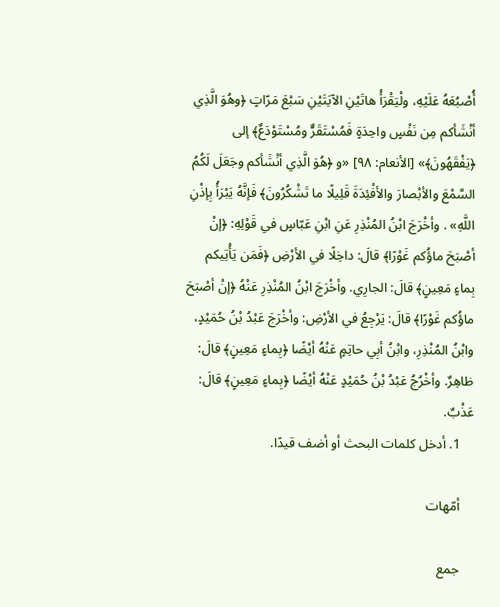أُصْبُعَهُ عَلَيْهِ، ولْيَقْرَأْ هاتَيْنِ الآيَتَيْنِ سَبْعَ مَرّاتٍ ﴿وهُوَ الَّذِي أنْشَأكم مِن نَفْسٍ واحِدَةٍ فَمُسْتَقَرٌّ ومُسْتَوْدَعٌ﴾ إلى ﴿يَفْقَهُونَ﴾» [الأنعام: ٩٨] «و ﴿هُوَ الَّذِي أنْشَأكم وجَعَلَ لَكُمُ السَّمْعَ والأبْصارَ والأفْئِدَةَ قَلِيلًا ما تَشْكُرُونَ﴾ فَإنَّهُ يَبْرَأُ بِإذْنِ اللَّهِ» . وأخْرَجَ ابْنُ المُنْذِرِ عَنِ ابْنِ عَبّاسٍ في قَوْلِهِ: ﴿إنْ أصْبَحَ ماؤُكم غَوْرًا﴾ قالَ: داخِلًا في الأرْضِ ﴿فَمَن يَأْتِيكم بِماءٍ مَعِينٍ﴾ قالَ: الجارِي. وأخْرَجَ ابْنُ المُنْذِرِ عَنْهُ ﴿إنْ أصْبَحَ ماؤُكم غَوْرًا﴾ قالَ: يَرْجِعُ في الأرْضِ: وأخْرَجَ عَبْدُ بْنُ حُمَيْدٍ، وابْنُ المُنْذِرِ، وابْنُ أبِي حاتِمٍ عَنْهُ أيْضًا ﴿بِماءٍ مَعِينٍ﴾ قالَ: ظاهِرٌ. وأخْرُجُ عَبْدُ بْنُ حُمَيْدٍ عَنْهُ أيْضًا ﴿بِماءٍ مَعِينٍ﴾ قالَ: عَذْبٌ.
    1. أدخل كلمات البحث أو أضف قيدًا.

    أمّهات

    جمع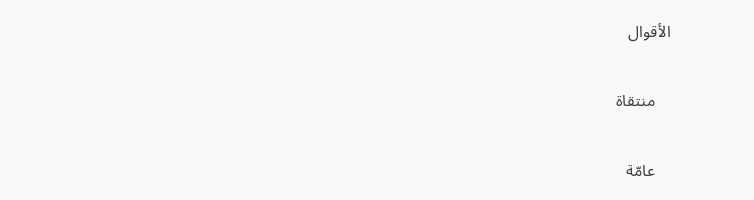الأقوال

    منتقاة

    عامّة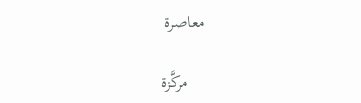معاصرة

    مركَّزة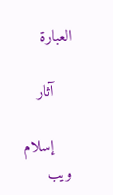العبارة

    آثار

    إسلام ويب